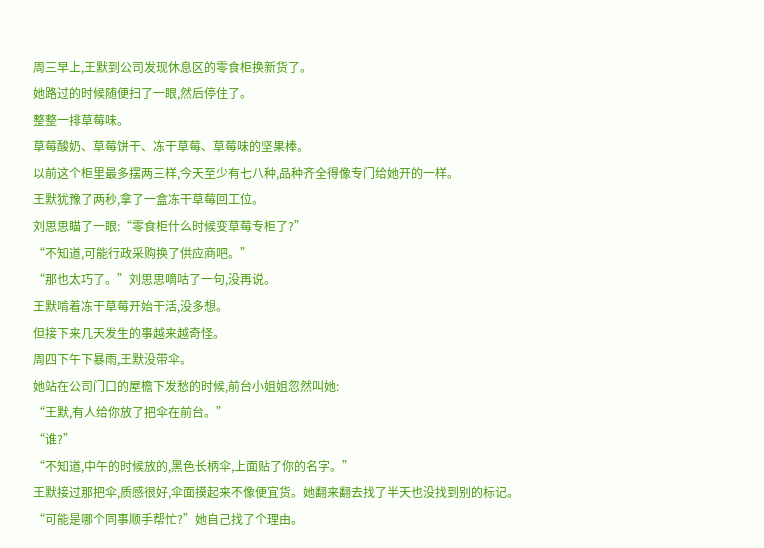周三早上,王默到公司发现休息区的零食柜换新货了。
她路过的时候随便扫了一眼,然后停住了。
整整一排草莓味。
草莓酸奶、草莓饼干、冻干草莓、草莓味的坚果棒。
以前这个柜里最多摆两三样,今天至少有七八种,品种齐全得像专门给她开的一样。
王默犹豫了两秒,拿了一盒冻干草莓回工位。
刘思思瞄了一眼:“零食柜什么时候变草莓专柜了?”
“不知道,可能行政采购换了供应商吧。”
“那也太巧了。”刘思思嘀咕了一句,没再说。
王默啃着冻干草莓开始干活,没多想。
但接下来几天发生的事越来越奇怪。
周四下午下暴雨,王默没带伞。
她站在公司门口的屋檐下发愁的时候,前台小姐姐忽然叫她:
“王默,有人给你放了把伞在前台。”
“谁?”
“不知道,中午的时候放的,黑色长柄伞,上面贴了你的名字。”
王默接过那把伞,质感很好,伞面摸起来不像便宜货。她翻来翻去找了半天也没找到别的标记。
“可能是哪个同事顺手帮忙?”她自己找了个理由。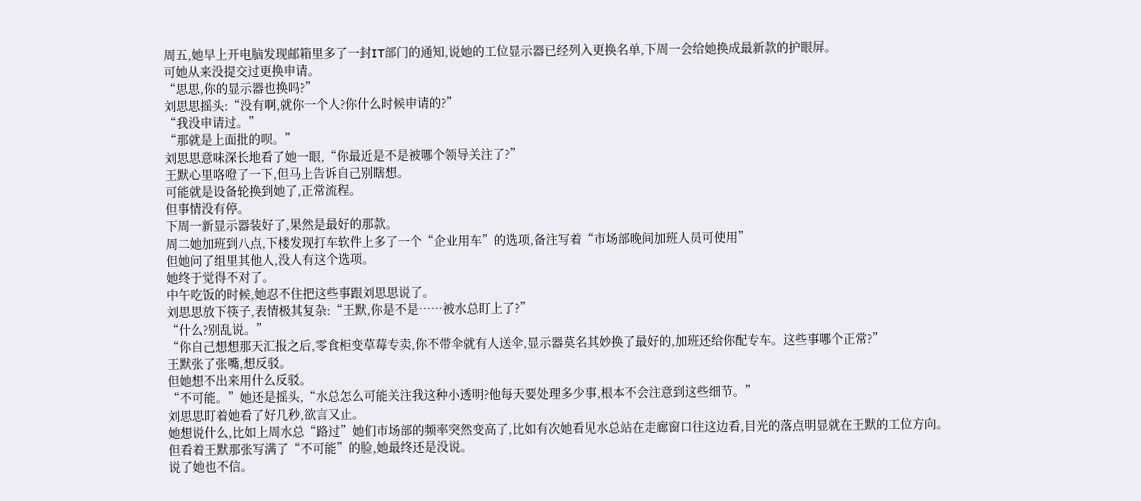周五,她早上开电脑发现邮箱里多了一封IT部门的通知,说她的工位显示器已经列入更换名单,下周一会给她换成最新款的护眼屏。
可她从来没提交过更换申请。
“思思,你的显示器也换吗?”
刘思思摇头:“没有啊,就你一个人?你什么时候申请的?”
“我没申请过。”
“那就是上面批的呗。”
刘思思意味深长地看了她一眼,“你最近是不是被哪个领导关注了?”
王默心里咯噔了一下,但马上告诉自己别瞎想。
可能就是设备轮换到她了,正常流程。
但事情没有停。
下周一新显示器装好了,果然是最好的那款。
周二她加班到八点,下楼发现打车软件上多了一个“企业用车”的选项,备注写着“市场部晚间加班人员可使用”
但她问了组里其他人,没人有这个选项。
她终于觉得不对了。
中午吃饭的时候,她忍不住把这些事跟刘思思说了。
刘思思放下筷子,表情极其复杂:“王默,你是不是……被水总盯上了?”
“什么?别乱说。”
“你自己想想那天汇报之后,零食柜变草莓专卖,你不带伞就有人送伞,显示器莫名其妙换了最好的,加班还给你配专车。这些事哪个正常?”
王默张了张嘴,想反驳。
但她想不出来用什么反驳。
“不可能。”她还是摇头,“水总怎么可能关注我这种小透明?他每天要处理多少事,根本不会注意到这些细节。”
刘思思盯着她看了好几秒,欲言又止。
她想说什么,比如上周水总“路过”她们市场部的频率突然变高了,比如有次她看见水总站在走廊窗口往这边看,目光的落点明显就在王默的工位方向。
但看着王默那张写满了“不可能”的脸,她最终还是没说。
说了她也不信。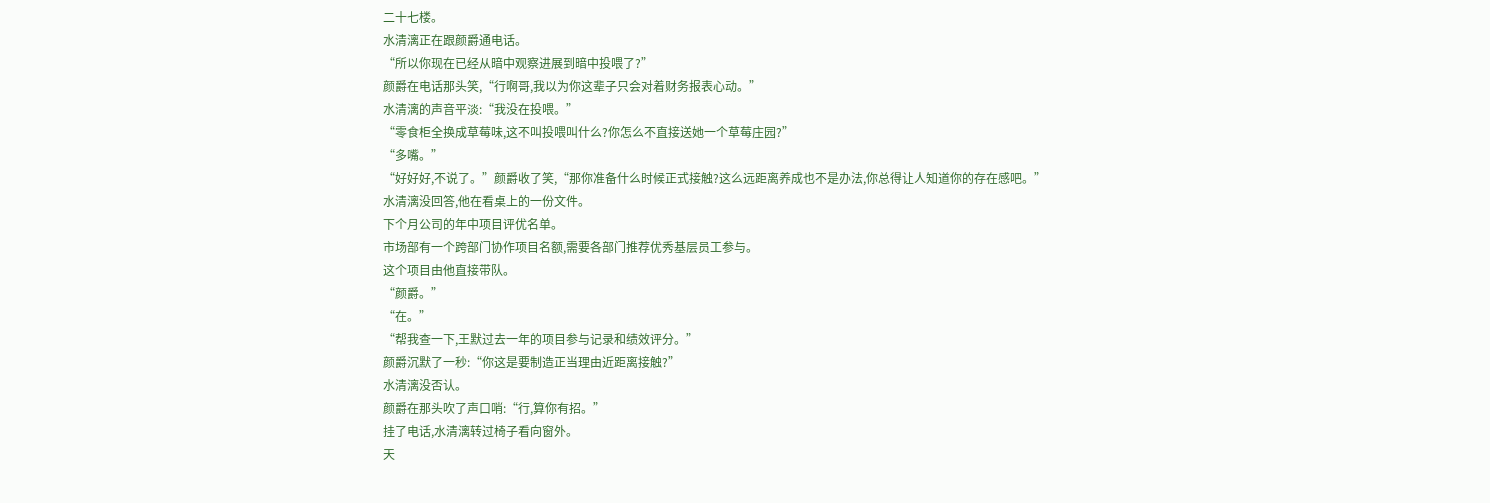二十七楼。
水清漓正在跟颜爵通电话。
“所以你现在已经从暗中观察进展到暗中投喂了?”
颜爵在电话那头笑,“行啊哥,我以为你这辈子只会对着财务报表心动。”
水清漓的声音平淡:“我没在投喂。”
“零食柜全换成草莓味,这不叫投喂叫什么?你怎么不直接送她一个草莓庄园?”
“多嘴。”
“好好好,不说了。”颜爵收了笑,“那你准备什么时候正式接触?这么远距离养成也不是办法,你总得让人知道你的存在感吧。”
水清漓没回答,他在看桌上的一份文件。
下个月公司的年中项目评优名单。
市场部有一个跨部门协作项目名额,需要各部门推荐优秀基层员工参与。
这个项目由他直接带队。
“颜爵。”
“在。”
“帮我查一下,王默过去一年的项目参与记录和绩效评分。”
颜爵沉默了一秒:“你这是要制造正当理由近距离接触?”
水清漓没否认。
颜爵在那头吹了声口哨:“行,算你有招。”
挂了电话,水清漓转过椅子看向窗外。
天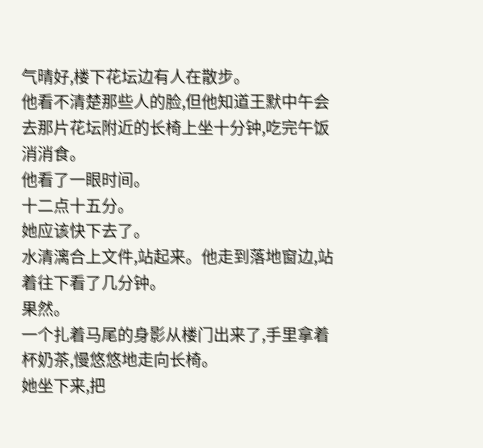气晴好,楼下花坛边有人在散步。
他看不清楚那些人的脸,但他知道王默中午会去那片花坛附近的长椅上坐十分钟,吃完午饭消消食。
他看了一眼时间。
十二点十五分。
她应该快下去了。
水清漓合上文件,站起来。他走到落地窗边,站着往下看了几分钟。
果然。
一个扎着马尾的身影从楼门出来了,手里拿着杯奶茶,慢悠悠地走向长椅。
她坐下来,把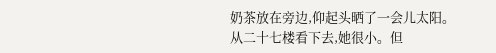奶茶放在旁边,仰起头晒了一会儿太阳。
从二十七楼看下去,她很小。但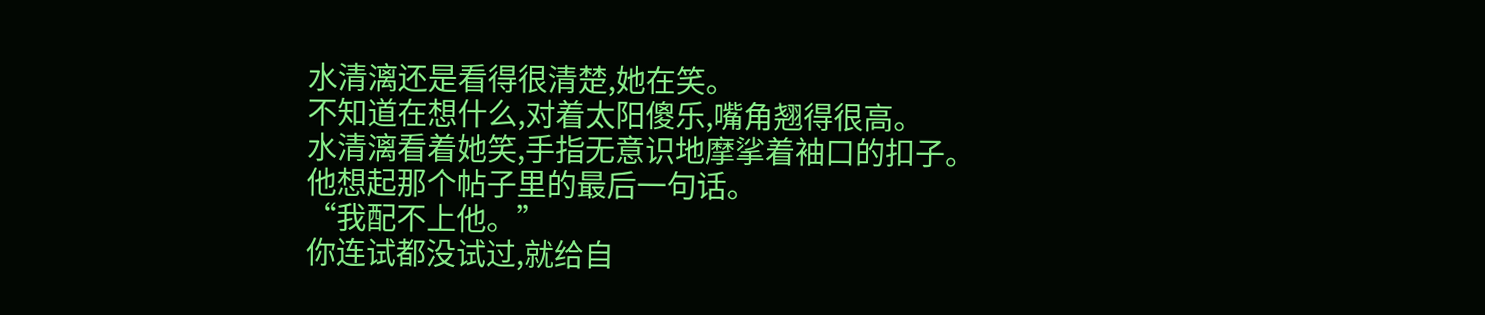水清漓还是看得很清楚,她在笑。
不知道在想什么,对着太阳傻乐,嘴角翘得很高。
水清漓看着她笑,手指无意识地摩挲着袖口的扣子。
他想起那个帖子里的最后一句话。
“我配不上他。”
你连试都没试过,就给自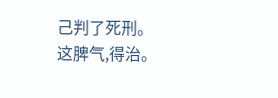己判了死刑。
这脾气,得治。